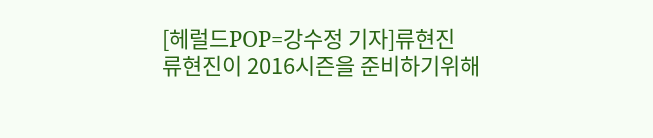[헤럴드POP=강수정 기자]류현진
류현진이 2016시즌을 준비하기위해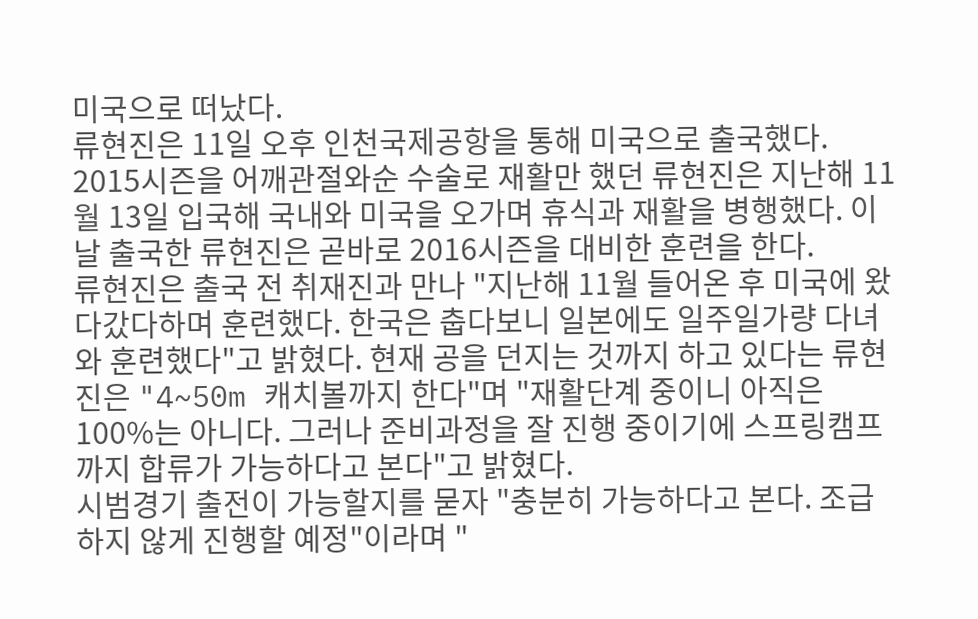미국으로 떠났다.
류현진은 11일 오후 인천국제공항을 통해 미국으로 출국했다.
2015시즌을 어깨관절와순 수술로 재활만 했던 류현진은 지난해 11월 13일 입국해 국내와 미국을 오가며 휴식과 재활을 병행했다. 이날 출국한 류현진은 곧바로 2016시즌을 대비한 훈련을 한다.
류현진은 출국 전 취재진과 만나 "지난해 11월 들어온 후 미국에 왔다갔다하며 훈련했다. 한국은 춥다보니 일본에도 일주일가량 다녀와 훈련했다"고 밝혔다. 현재 공을 던지는 것까지 하고 있다는 류현진은 "4~50m 캐치볼까지 한다"며 "재활단계 중이니 아직은 100%는 아니다. 그러나 준비과정을 잘 진행 중이기에 스프링캠프까지 합류가 가능하다고 본다"고 밝혔다.
시범경기 출전이 가능할지를 묻자 "충분히 가능하다고 본다. 조급하지 않게 진행할 예정"이라며 "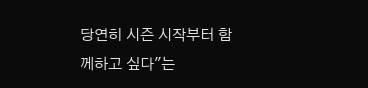당연히 시즌 시작부터 함께하고 싶다"는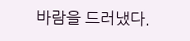바람을 드러냈다.